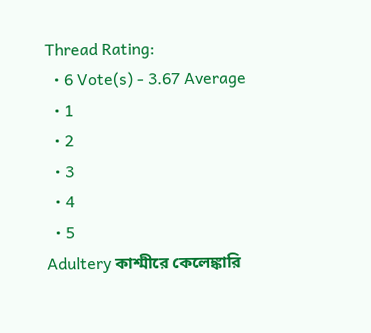Thread Rating:
  • 6 Vote(s) - 3.67 Average
  • 1
  • 2
  • 3
  • 4
  • 5
Adultery কাশ্মীরে কেলেঙ্কারি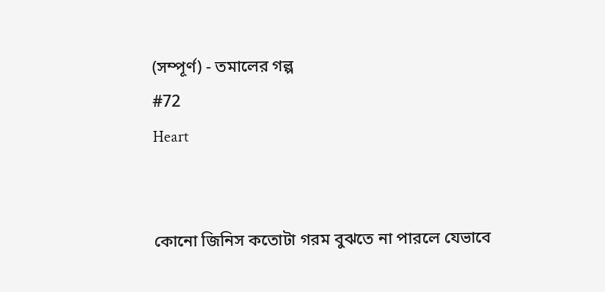(সম্পূর্ণ) - তমালের গল্প
#72
Heart


কোনো জিনিস কতোটা গরম বুঝতে না পারলে যেভাবে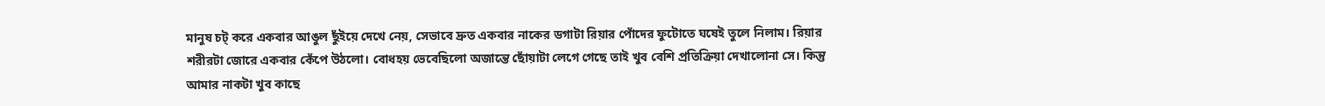মানুষ চট্‌ করে একবার আঙুল ছুঁইয়ে দেখে নেয়, সেভাবে দ্রুত একবার নাকের ডগাটা রিয়ার পোঁদের ফুটোতে ঘষেই তুলে নিলাম। রিয়ার শরীরটা জোরে একবার কেঁপে উঠলো। বোধহয় ভেবেছিলো অজান্তে ছোঁয়াটা লেগে গেছে তাই খুব বেশি প্রতিক্রিয়া দেখালোনা সে। কিন্তু আমার নাকটা খুব কাছে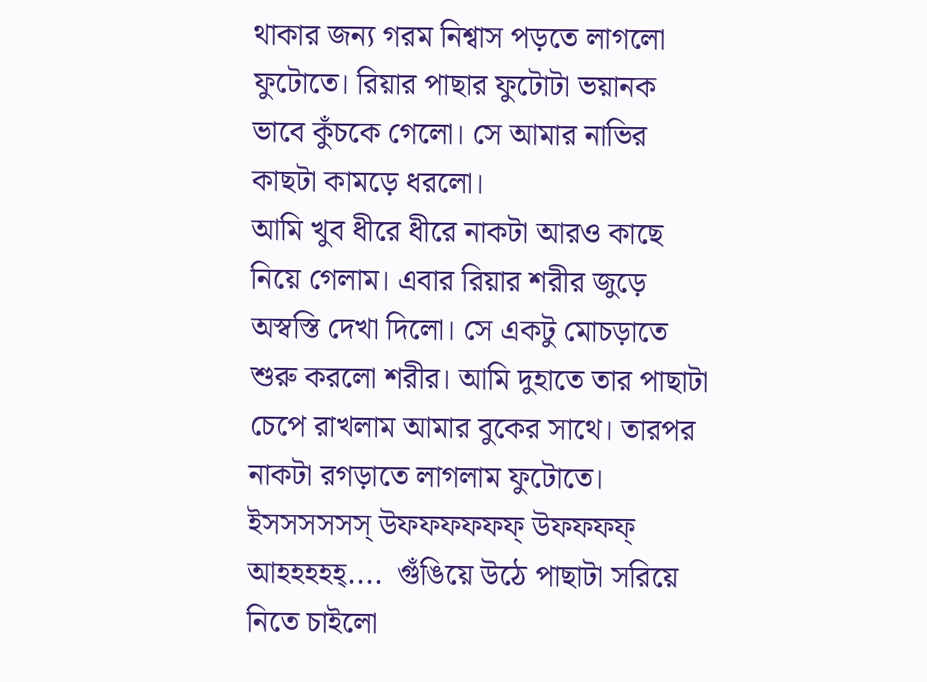থাকার জন্য গরম নিশ্বাস পড়তে লাগলো ফুটোতে। রিয়ার পাছার ফুটোটা ভয়ানক ভাবে কুঁচকে গেলো। সে আমার নাভির কাছটা কামড়ে ধরলো।
আমি খুব ধীরে ধীরে নাকটা আরও কাছে নিয়ে গেলাম। এবার রিয়ার শরীর জুড়ে অস্বস্তি দেখা দিলো। সে একটু মোচড়াতে শুরু করলো শরীর। আমি দুহাতে তার পাছাটা চেপে রাখলাম আমার বুকের সাথে। তারপর নাকটা রগড়াতে লাগলাম ফুটোতে।
ইসসসসসস্‌ উফফফফফফ্‌ উফফফফ্‌ আহহহহহ্‌....  গুঁঙিয়ে উঠে পাছাটা সরিয়ে নিতে চাইলো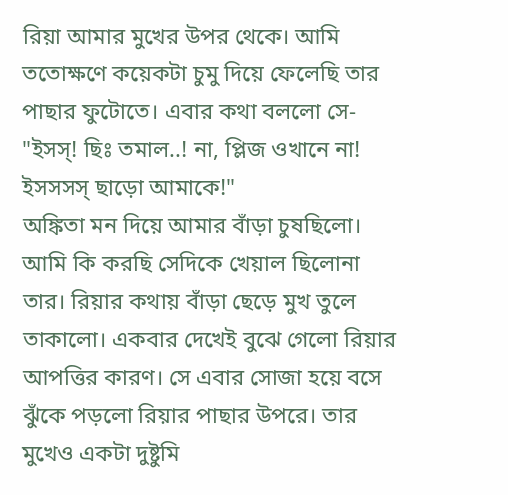রিয়া আমার মুখের উপর থেকে। আমি ততোক্ষণে কয়েকটা চুমু দিয়ে ফেলেছি তার পাছার ফুটোতে। এবার কথা বললো সে- "ইসস্‌! ছিঃ তমাল..! না, প্লিজ ওখানে না! ইসসসস্‌ ছাড়ো আমাকে!"
অঙ্কিতা মন দিয়ে আমার বাঁড়া চুষছিলো। আমি কি করছি সেদিকে খেয়াল ছিলোনা তার। রিয়ার কথায় বাঁড়া ছেড়ে মুখ তুলে তাকালো। একবার দেখেই বুঝে গেলো রিয়ার আপত্তির কারণ। সে এবার সোজা হয়ে বসে ঝুঁকে পড়লো রিয়ার পাছার উপরে। তার মুখেও একটা দুষ্টুমি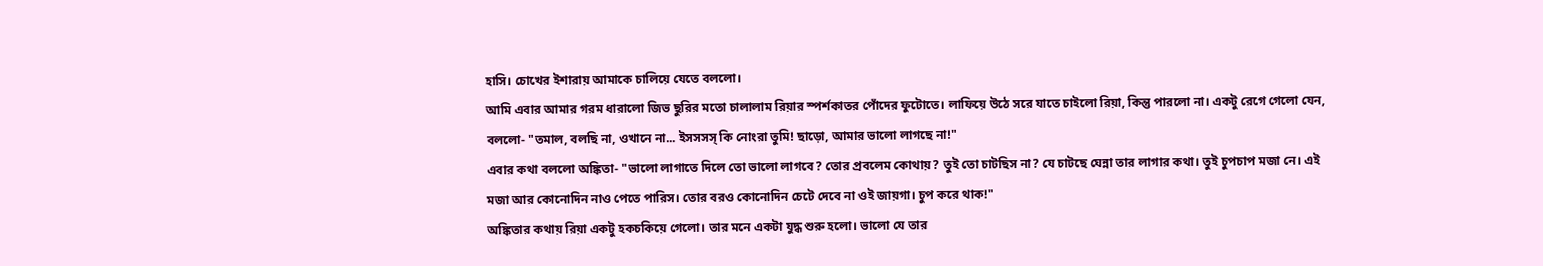হাসি। চোখের ইশারায় আমাকে চালিয়ে যেতে বললো।
আমি এবার আমার গরম ধারালো জিভ ছুরির মতো চালালাম রিয়ার স্পর্শকাতর পোঁদের ফুটোতে। লাফিয়ে উঠে সরে যাতে চাইলো রিয়া, কিন্তু পারলো না। একটু রেগে গেলো যেন, বললো- "তমাল, বলছি না, ওখানে না... ইসসসস্‌ কি নোংরা তুমি! ছাড়ো, আমার ভালো লাগছে না!"
এবার কথা বললো অঙ্কিতা- "ভালো লাগাতে দিলে তো ভালো লাগবে? তোর প্রবলেম কোথায়? তুই তো চাটছিস না? যে চাটছে ঘেন্না তার লাগার কথা। তুই চুপচাপ মজা নে। এই মজা আর কোনোদিন নাও পেতে পারিস। তোর বরও কোনোদিন চেটে দেবে না ওই জায়গা। চুপ করে থাক!"
অঙ্কিতার কথায় রিয়া একটু হকচকিয়ে গেলো। তার মনে একটা যুদ্ধ শুরু হলো। ভালো যে তার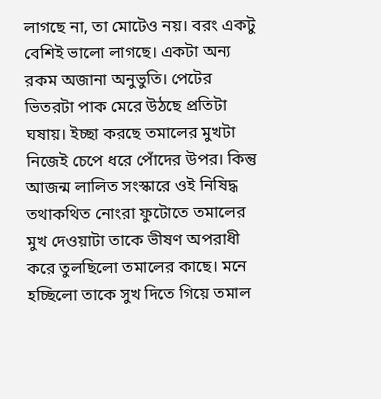লাগছে না, তা মোটেও নয়। বরং একটু বেশিই ভালো লাগছে। একটা অন্য রকম অজানা অনুভুতি। পেটের ভিতরটা পাক মেরে উঠছে প্রতিটা ঘষায়। ইচ্ছা করছে তমালের মুখটা নিজেই চেপে ধরে পোঁদের উপর। কিন্তু আজন্ম লালিত সংস্কারে ওই নিষিদ্ধ তথাকথিত নোংরা ফুটোতে তমালের মুখ দেওয়াটা তাকে ভীষণ অপরাধী করে তুলছিলো তমালের কাছে। মনে হচ্ছিলো তাকে সুখ দিতে গিয়ে তমাল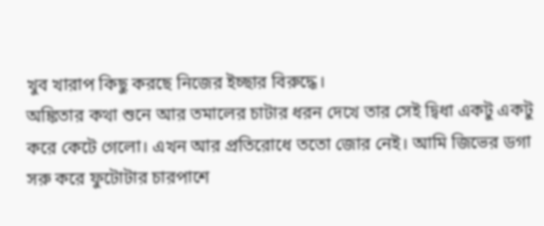খুব খারাপ কিছু করছে নিজের ইচ্ছার বিরুদ্ধে।
অঙ্কিতার কথা শুনে আর তমালের চাটার ধরন দেখে তার সেই দ্বিধা একটু একটু করে কেটে গেলো। এখন আর প্রতিরোধে ততো জোর নেই। আমি জিভের ডগা সরু করে ফুটোটার চারপাশে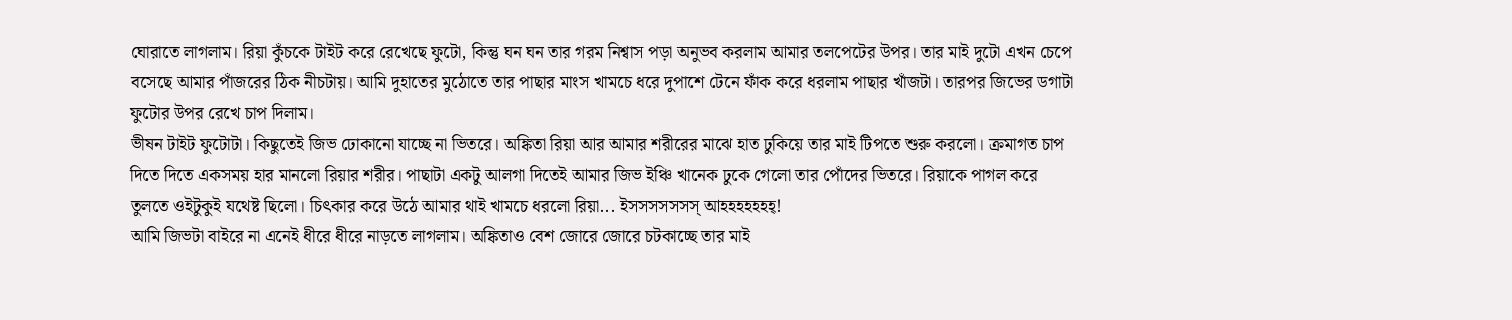ঘোরাতে লাগলাম। রিয়া কুঁচকে টাইট করে রেখেছে ফুটো, কিন্তু ঘন ঘন তার গরম নিশ্বাস পড়া অনুভব করলাম আমার তলপেটের উপর। তার মাই দুটো এখন চেপে বসেছে আমার পাঁজরের ঠিক নীচটায়। আমি দুহাতের মুঠোতে তার পাছার মাংস খামচে ধরে দুপাশে টেনে ফাঁক করে ধরলাম পাছার খাঁজটা। তারপর জিভের ডগাটা ফুটোর উপর রেখে চাপ দিলাম।
ভীষন টাইট ফুটোটা। কিছুতেই জিভ ঢোকানো যাচ্ছে না ভিতরে। অঙ্কিতা রিয়া আর আমার শরীরের মাঝে হাত ঢুকিয়ে তার মাই টিপতে শুরু করলো। ক্রমাগত চাপ দিতে দিতে একসময় হার মানলো রিয়ার শরীর। পাছাটা একটু আলগা দিতেই আমার জিভ ইঞ্চি খানেক ঢুকে গেলো তার পোঁদের ভিতরে। রিয়াকে পাগল করে তুলতে ওইটুকুই যথেষ্ট ছিলো। চিৎকার করে উঠে আমার থাই খামচে ধরলো রিয়া... ইসসসসসসস্‌ আহহহহহহহ্‌!
আমি জিভটা বাইরে না এনেই ধীরে ধীরে নাড়তে লাগলাম। অঙ্কিতাও বেশ জোরে জোরে চটকাচ্ছে তার মাই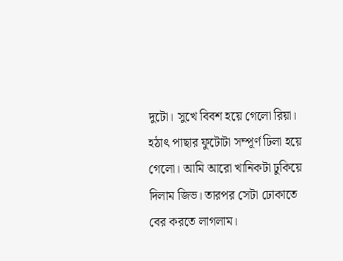দুটো। সুখে বিবশ হয়ে গেলো রিয়া। হঠাৎ পাছার ফুটোটা সম্পূর্ণ ঢিলা হয়ে গেলো। আমি আরো খানিকটা ঢুকিয়ে দিলাম জিভ। তারপর সেটা ঢোকাতে বের করতে লাগলাম।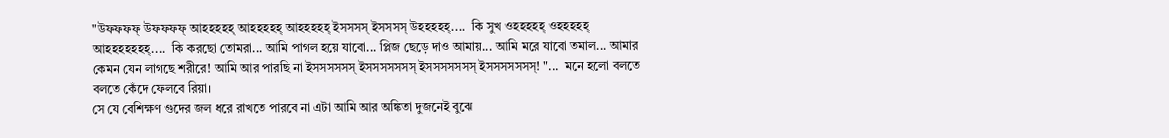"উফফফফ্‌ উফফফফ্‌ আহহহহহ্‌ আহহহহহ্‌ আহহহহহ্‌ ইসসসস্‌ ইসসসস্‌ উহহহহহ্‌....  কি সুখ ওহহহহহ্‌ ওহহহহহ্‌ আহহহহহহহ্‌....  কি করছো তোমরা... আমি পাগল হয়ে যাবো... প্লিজ ছেড়ে দাও আমায়... আমি মরে যাবো তমাল... আমার কেমন যেন লাগছে শরীরে! আমি আর পারছি না ইসসসসসস্‌ ইসসসসসসস্‌ ইসসসসসসস্‌ ইসসসসসসস্‌! "...  মনে হলো বলতে বলতে কেঁদে ফেলবে রিয়া।
সে যে বেশিক্ষণ গুদের জল ধরে রাখতে পারবে না এটা আমি আর অঙ্কিতা দুজনেই বুঝে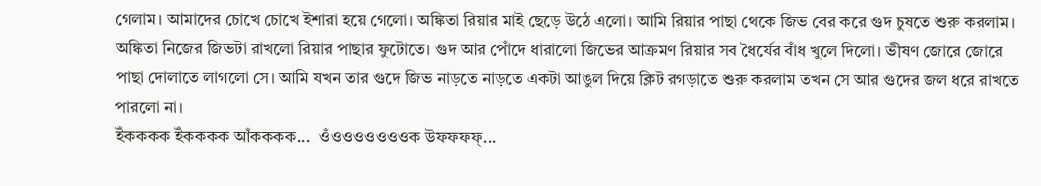গেলাম। আমাদের চোখে চোখে ইশারা হয়ে গেলো। অঙ্কিতা রিয়ার মাই ছেড়ে উঠে এলো। আমি রিয়ার পাছা থেকে জিভ বের করে গুদ চুষতে শুরু করলাম। অঙ্কিতা নিজের জিভটা রাখলো রিয়ার পাছার ফুটোতে। গুদ আর পোঁদে ধারালো জিভের আক্রমণ রিয়ার সব ধৈর্যের বাঁধ খুলে দিলো। ভীষণ জোরে জোরে পাছা দোলাতে লাগলো সে। আমি যখন তার গুদে জিভ নাড়তে নাড়তে একটা আঙুল দিয়ে ক্লিট রগড়াতে শুরু করলাম তখন সে আর গুদের জল ধরে রাখতে পারলো না।
ইঁকককক ইঁকককক আঁকককক...  ওঁওওওওওওওক উফফফফ্‌...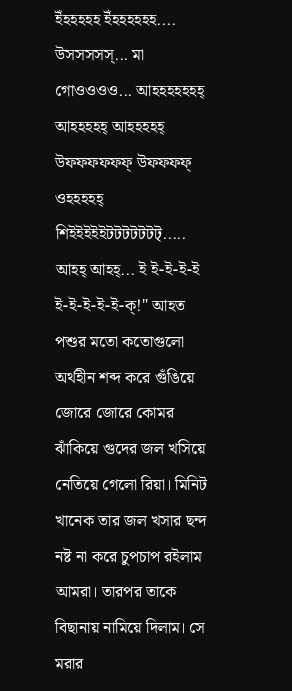ইঁহহহহহ ইঁহহহহহহ.... উসসসসস্‌... মা গোওওওও... আহহহহহহহ্‌ আহহহহহ্‌ আহহহহহ্‌ উফফফফফফ্‌ উফফফফ্‌ ওহহহহহ্‌ শিইইইইইটটটটটটট্‌..... আহহ্‌ আহহ্‌... ই ই-ই-ই-ই ই-ই-ই-ই-ই-ক্‌!" আহত পশুর মতো কতোগুলো অর্থহীন শব্দ করে গুঁঙিয়ে জোরে জোরে কোমর ঝাঁকিয়ে গুদের জল খসিয়ে নেতিয়ে গেলো রিয়া। মিনিট খানেক তার জল খসার ছন্দ নষ্ট না করে চুপচাপ রইলাম আমরা। তারপর তাকে বিছানায় নামিয়ে দিলাম। সে মরার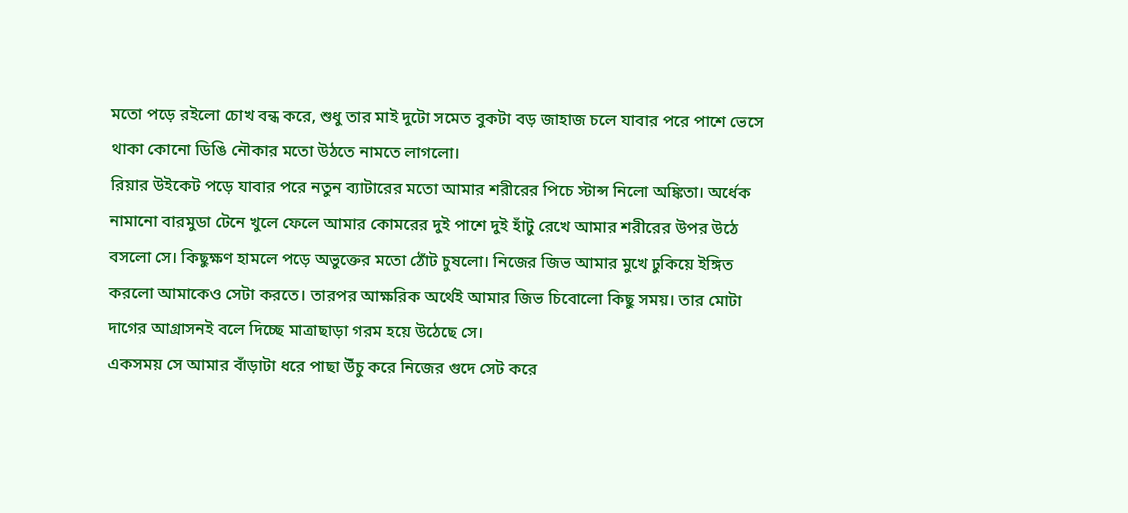মতো পড়ে রইলো চোখ বন্ধ করে, শুধু তার মাই দুটো সমেত বুকটা বড় জাহাজ চলে যাবার পরে পাশে ভেসে থাকা কোনো ডিঙি নৌকার মতো উঠতে নামতে লাগলো।
রিয়ার উইকেট পড়ে যাবার পরে নতুন ব্যাটারের মতো আমার শরীরের পিচে স্টান্স নিলো অঙ্কিতা। অর্ধেক নামানো বারমুডা টেনে খুলে ফেলে আমার কোমরের দুই পাশে দুই হাঁটু রেখে আমার শরীরের উপর উঠে বসলো সে। কিছুক্ষণ হামলে পড়ে অভুক্তের মতো ঠোঁট চুষলো। নিজের জিভ আমার মুখে ঢুকিয়ে ইঙ্গিত করলো আমাকেও সেটা করতে। তারপর আক্ষরিক অর্থেই আমার জিভ চিবোলো কিছু সময়। তার মোটা দাগের আগ্রাসনই বলে দিচ্ছে মাত্রাছাড়া গরম হয়ে উঠেছে সে।
একসময় সে আমার বাঁড়াটা ধরে পাছা উঁচু করে নিজের গুদে সেট করে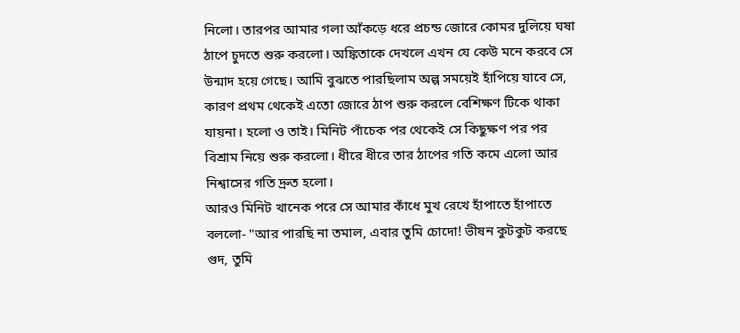নিলো। তারপর আমার গলা আঁকড়ে ধরে প্রচন্ড জোরে কোমর দুলিয়ে ঘষা ঠাপে চুদতে শুরু করলো। অঙ্কিতাকে দেখলে এখন যে কেউ মনে করবে সে উন্মাদ হয়ে গেছে। আমি বুঝতে পারছিলাম অল্প সময়েই হাঁপিয়ে যাবে সে, কারণ প্রথম থেকেই এতো জোরে ঠাপ শুরু করলে বেশিক্ষণ টিকে থাকা যায়না। হলো ও তাই। মিনিট পাঁচেক পর থেকেই সে কিছুক্ষণ পর পর বিশ্রাম নিয়ে শুরু করলো। ধীরে ধীরে তার ঠাপের গতি কমে এলো আর নিশ্বাসের গতি দ্রুত হলো।
আরও মিনিট খানেক পরে সে আমার কাঁধে মুখ রেখে হাঁপাতে হাঁপাতে বললো- "আর পারছি না তমাল, এবার তুমি চোদো! ভীষন কুটকুট করছে গুদ, তুমি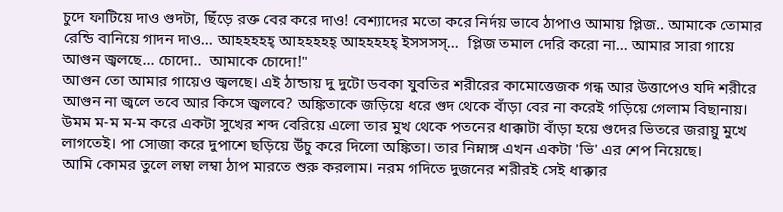চুদে ফাটিয়ে দাও গুদটা, ছিঁড়ে রক্ত বের করে দাও! বেশ্যাদের মতো করে নির্দয় ভাবে ঠাপাও আমায় প্লিজ.. আমাকে তোমার রেন্ডি বানিয়ে গাদন দাও... আহহহহহ্‌ আহহহহহ্‌ আহহহহহ্‌ ইসসসস্‌...  প্লিজ তমাল দেরি করো না... আমার সারা গায়ে আগুন জ্বলছে... চোদো..  আমাকে চোদো!"
আগুন তো আমার গায়েও জ্বলছে। এই ঠান্ডায় দু দুটো ডবকা যুবতির শরীরের কামোত্তেজক গন্ধ আর উত্তাপেও যদি শরীরে আগুন না জ্বলে তবে আর কিসে জ্বলবে? অঙ্কিতাকে জড়িয়ে ধরে গুদ থেকে বাঁড়া বের না করেই গড়িয়ে গেলাম বিছানায়। উমম ম-ম ম-ম করে একটা সুখের শব্দ বেরিয়ে এলো তার মুখ থেকে পতনের ধাক্কাটা বাঁড়া হয়ে গুদের ভিতরে জরায়ু মুখে লাগতেই। পা সোজা করে দুপাশে ছড়িয়ে উঁচু করে দিলো অঙ্কিতা। তার নিম্নাঙ্গ এখন একটা 'ভি' এর শেপ নিয়েছে।
আমি কোমর তুলে লম্বা লম্বা ঠাপ মারতে শুরু করলাম। নরম গদিতে দুজনের শরীরই সেই ধাক্কার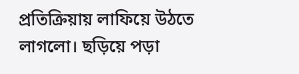প্রতিক্রিয়ায় লাফিয়ে উঠতে লাগলো। ছড়িয়ে পড়া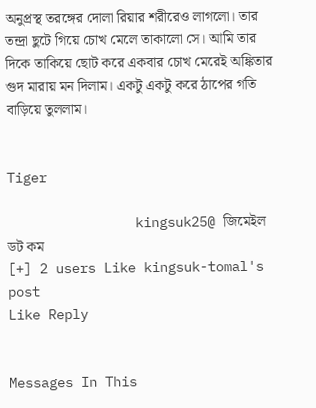অনুপ্রস্থ তরঙ্গের দোলা রিয়ার শরীরেও লাগলো। তার তন্দ্রা ছুটে গিয়ে চোখ মেলে তাকালো সে। আমি তার দিকে তাকিয়ে ছোট করে একবার চোখ মেরেই অঙ্কিতার গুদ মারায় মন দিলাম। একটু একটু করে ঠাপের গতি বাড়িয়ে তুললাম।


Tiger

                kingsuk25@ জিমেইল ডট কম
[+] 2 users Like kingsuk-tomal's post
Like Reply


Messages In This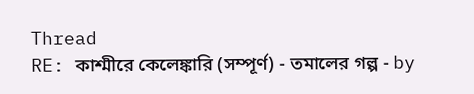Thread
RE: কাশ্মীরে কেলেঙ্কারি (সম্পূর্ণ) - তমালের গল্প - by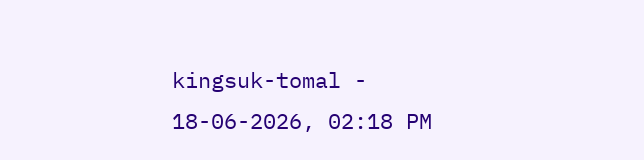kingsuk-tomal - 18-06-2026, 02:18 PM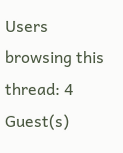Users browsing this thread: 4 Guest(s)